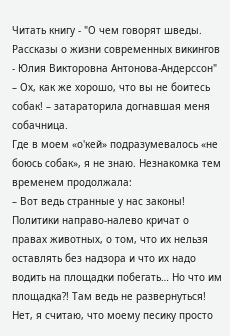Читать книгу - "О чем говорят шведы. Рассказы о жизни современных викингов - Юлия Викторовна Антонова-Андерссон"
– Ох, как же хорошо, что вы не боитесь собак! – затараторила догнавшая меня собачница.
Где в моем «о'кей» подразумевалось «не боюсь собак», я не знаю. Незнакомка тем временем продолжала:
– Вот ведь странные у нас законы! Политики направо-налево кричат о правах животных, о том, что их нельзя оставлять без надзора и что их надо водить на площадки побегать… Но что им площадка?! Там ведь не развернуться! Нет, я считаю, что моему песику просто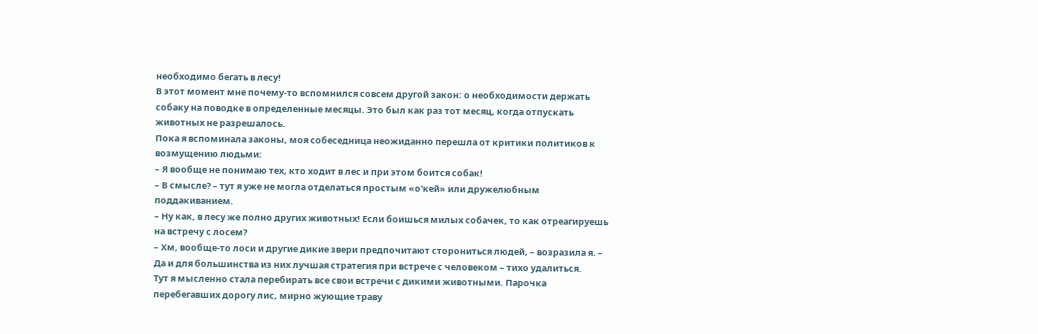необходимо бегать в лесу!
В этот момент мне почему-то вспомнился совсем другой закон: о необходимости держать собаку на поводке в определенные месяцы. Это был как раз тот месяц, когда отпускать животных не разрешалось.
Пока я вспоминала законы, моя собеседница неожиданно перешла от критики политиков к возмущению людьми:
– Я вообще не понимаю тех, кто ходит в лес и при этом боится собак!
– В смысле? – тут я уже не могла отделаться простым «о'кей» или дружелюбным поддакиванием.
– Ну как, в лесу же полно других животных! Если боишься милых собачек, то как отреагируешь на встречу с лосем?
– Хм, вообще-то лоси и другие дикие звери предпочитают сторониться людей, – возразила я. – Да и для большинства из них лучшая стратегия при встрече с человеком – тихо удалиться.
Тут я мысленно стала перебирать все свои встречи с дикими животными. Парочка перебегавших дорогу лис, мирно жующие траву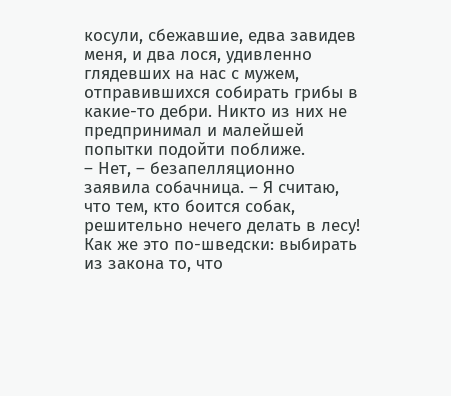косули, сбежавшие, едва завидев меня, и два лося, удивленно глядевших на нас с мужем, отправившихся собирать грибы в какие-то дебри. Никто из них не предпринимал и малейшей попытки подойти поближе.
– Нет, – безапелляционно заявила собачница. – Я считаю, что тем, кто боится собак, решительно нечего делать в лесу!
Как же это по-шведски: выбирать из закона то, что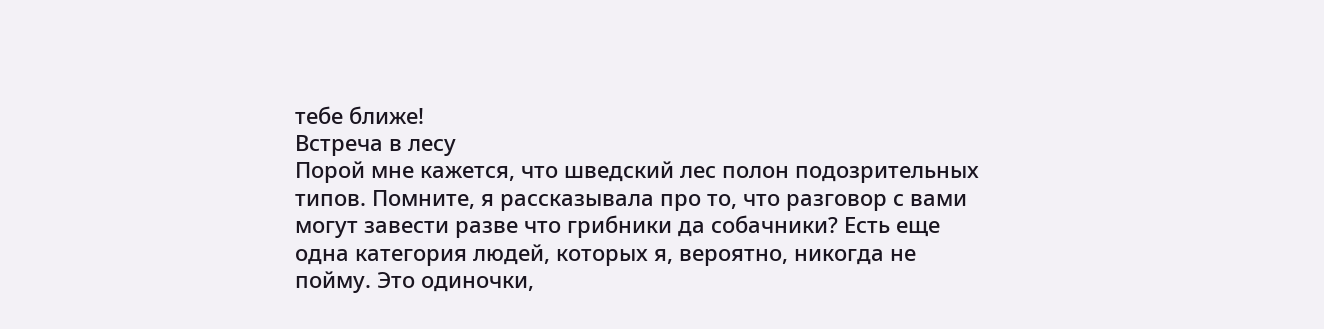тебе ближе!
Встреча в лесу
Порой мне кажется, что шведский лес полон подозрительных типов. Помните, я рассказывала про то, что разговор с вами могут завести разве что грибники да собачники? Есть еще одна категория людей, которых я, вероятно, никогда не пойму. Это одиночки,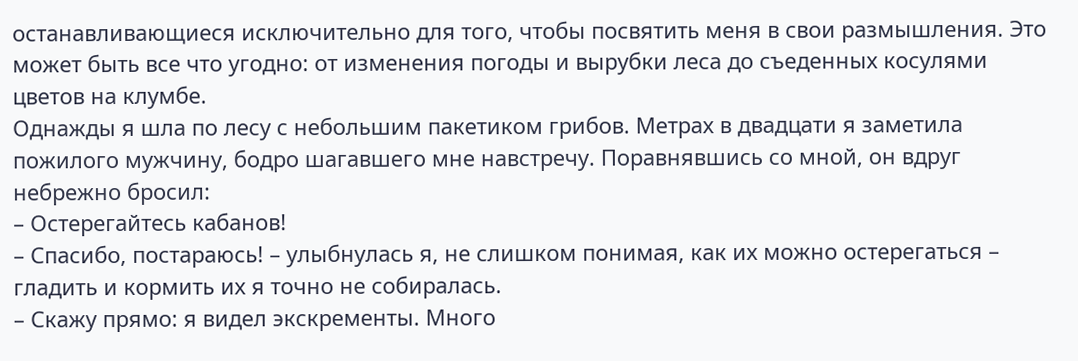останавливающиеся исключительно для того, чтобы посвятить меня в свои размышления. Это может быть все что угодно: от изменения погоды и вырубки леса до съеденных косулями цветов на клумбе.
Однажды я шла по лесу с небольшим пакетиком грибов. Метрах в двадцати я заметила пожилого мужчину, бодро шагавшего мне навстречу. Поравнявшись со мной, он вдруг небрежно бросил:
– Остерегайтесь кабанов!
– Спасибо, постараюсь! – улыбнулась я, не слишком понимая, как их можно остерегаться – гладить и кормить их я точно не собиралась.
– Скажу прямо: я видел экскременты. Много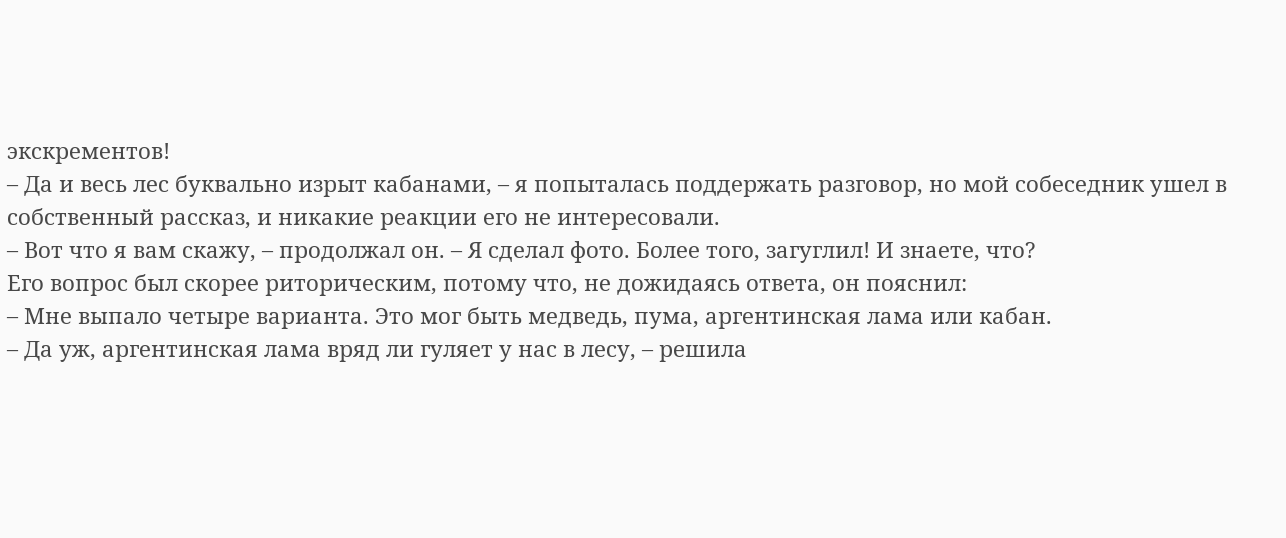экскрементов!
– Да и весь лес буквально изрыт кабанами, – я попыталась поддержать разговор, но мой собеседник ушел в собственный рассказ, и никакие реакции его не интересовали.
– Вот что я вам скажу, – продолжал он. – Я сделал фото. Более того, загуглил! И знаете, что?
Его вопрос был скорее риторическим, потому что, не дожидаясь ответа, он пояснил:
– Мне выпало четыре варианта. Это мог быть медведь, пума, аргентинская лама или кабан.
– Да уж, аргентинская лама вряд ли гуляет у нас в лесу, – решила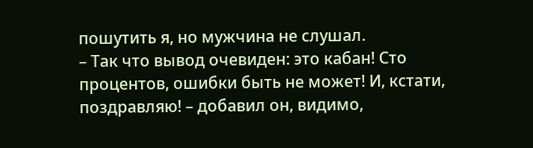пошутить я, но мужчина не слушал.
– Так что вывод очевиден: это кабан! Сто процентов, ошибки быть не может! И, кстати, поздравляю! – добавил он, видимо,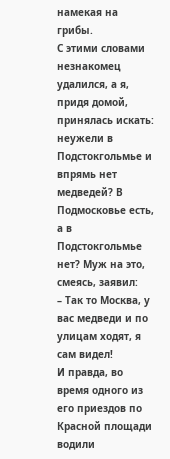намекая на грибы.
С этими словами незнакомец удалился, а я, придя домой, принялась искать: неужели в Подстокгольмье и впрямь нет медведей? В Подмосковье есть, а в Подстокгольмье нет? Муж на это, смеясь, заявил:
– Так то Москва, у вас медведи и по улицам ходят, я сам видел!
И правда, во время одного из его приездов по Красной площади водили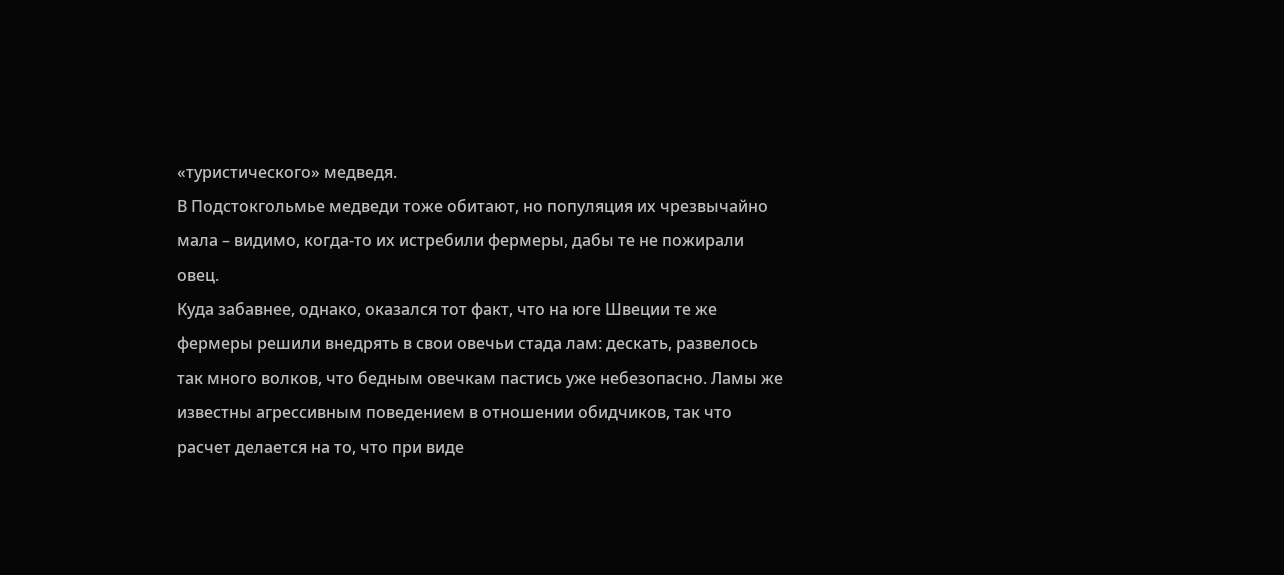«туристического» медведя.
В Подстокгольмье медведи тоже обитают, но популяция их чрезвычайно мала – видимо, когда-то их истребили фермеры, дабы те не пожирали овец.
Куда забавнее, однако, оказался тот факт, что на юге Швеции те же фермеры решили внедрять в свои овечьи стада лам: дескать, развелось так много волков, что бедным овечкам пастись уже небезопасно. Ламы же известны агрессивным поведением в отношении обидчиков, так что расчет делается на то, что при виде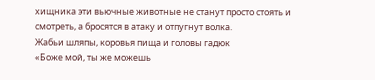хищника эти вьючные животные не станут просто стоять и смотреть, а бросятся в атаку и отпугнут волка.
Жабьи шляпы, коровья пища и головы гадюк
«Боже мой, ты же можешь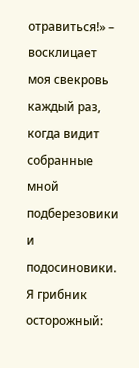отравиться!» – восклицает моя свекровь каждый раз, когда видит собранные мной подберезовики и подосиновики.
Я грибник осторожный: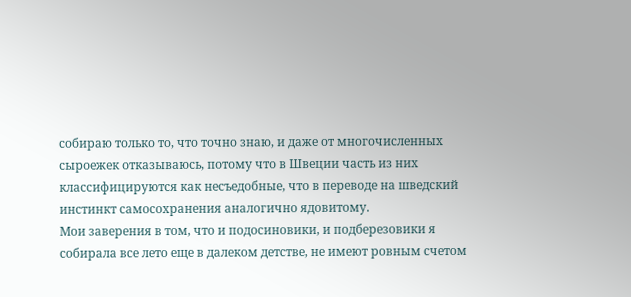собираю только то, что точно знаю, и даже от многочисленных сыроежек отказываюсь, потому что в Швеции часть из них классифицируются как несъедобные, что в переводе на шведский инстинкт самосохранения аналогично ядовитому.
Мои заверения в том, что и подосиновики, и подберезовики я собирала все лето еще в далеком детстве, не имеют ровным счетом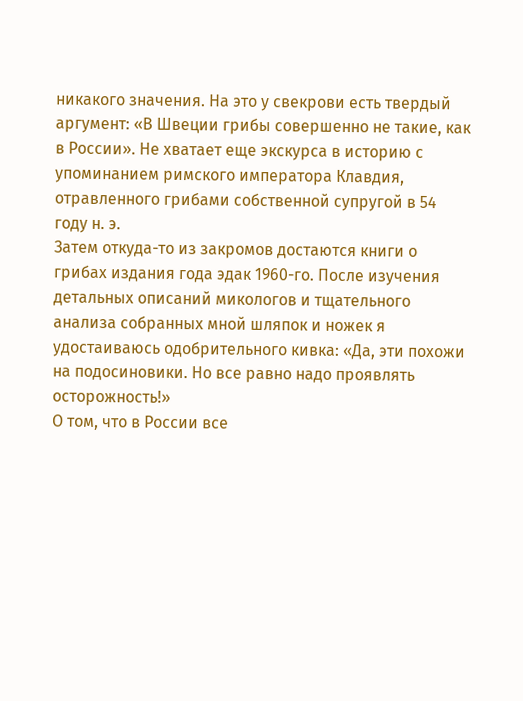никакого значения. На это у свекрови есть твердый аргумент: «В Швеции грибы совершенно не такие, как в России». Не хватает еще экскурса в историю с упоминанием римского императора Клавдия, отравленного грибами собственной супругой в 54 году н. э.
Затем откуда-то из закромов достаются книги о грибах издания года эдак 1960-го. После изучения детальных описаний микологов и тщательного анализа собранных мной шляпок и ножек я удостаиваюсь одобрительного кивка: «Да, эти похожи на подосиновики. Но все равно надо проявлять осторожность!»
О том, что в России все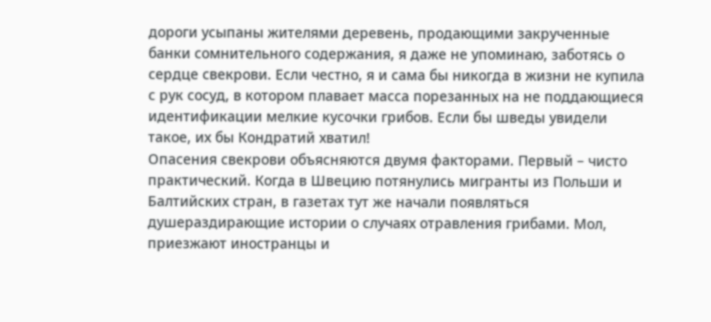дороги усыпаны жителями деревень, продающими закрученные банки сомнительного содержания, я даже не упоминаю, заботясь о сердце свекрови. Если честно, я и сама бы никогда в жизни не купила с рук сосуд, в котором плавает масса порезанных на не поддающиеся идентификации мелкие кусочки грибов. Если бы шведы увидели такое, их бы Кондратий хватил!
Опасения свекрови объясняются двумя факторами. Первый – чисто практический. Когда в Швецию потянулись мигранты из Польши и Балтийских стран, в газетах тут же начали появляться душераздирающие истории о случаях отравления грибами. Мол, приезжают иностранцы и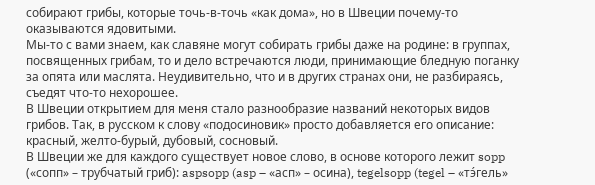собирают грибы, которые точь-в-точь «как дома», но в Швеции почему-то оказываются ядовитыми.
Мы-то с вами знаем, как славяне могут собирать грибы даже на родине: в группах, посвященных грибам, то и дело встречаются люди, принимающие бледную поганку за опята или маслята. Неудивительно, что и в других странах они, не разбираясь, съедят что-то нехорошее.
В Швеции открытием для меня стало разнообразие названий некоторых видов грибов. Так, в русском к слову «подосиновик» просто добавляется его описание: красный, желто-бурый, дубовый, сосновый.
В Швеции же для каждого существует новое слово, в основе которого лежит sopp («сопп» – трубчатый гриб): aspsopp (asp – «асп» – осина), tegelsopp (tegel – «тэ́гель»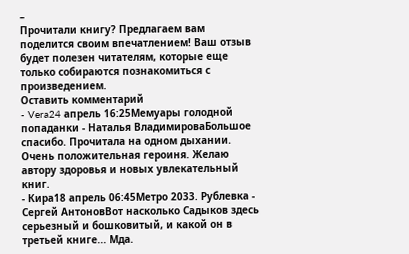–
Прочитали книгу? Предлагаем вам поделится своим впечатлением! Ваш отзыв будет полезен читателям, которые еще только собираются познакомиться с произведением.
Оставить комментарий
- Vera24 апрель 16:25Мемуары голодной попаданки - Наталья ВладимироваБольшое спасибо. Прочитала на одном дыхании. Очень положительная героиня. Желаю автору здоровья и новых увлекательный книг.
- Кира18 апрель 06:45Метро 2033. Рублевка - Сергей АнтоновВот насколько Садыков здесь серьезный и бошковитый, и какой он в третьей книге... Мда.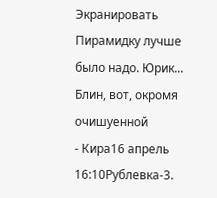Экранировать Пирамидку лучше было надо. Юрик... Блин, вот, окромя очишуенной
- Кира16 апрель 16:10Рублевка-3.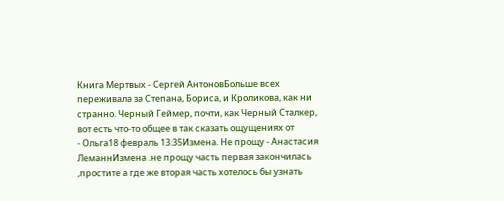Книга Мертвых - Сергей АнтоновБольше всех переживала за Степана, Бориса, и Кроликова, как ни странно. Черный Геймер, почти, как Черный Сталкер, вот есть что-то общее в так сказать ощущениях от
- Ольга18 февраль 13:35Измена. Не прощу - Анастасия ЛеманнИзмена .не прощу часть первая закончилась ,простите а где же вторая часть хотелось бы узнать